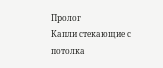Пролог
Капли стекающие с потолка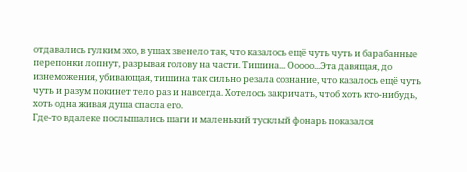отдавались гулким эхо, в ушах звенело так, что казалось ещё чуть чуть и барабанные перепонки лопнут, разрывая голову на части. Тишина... Ооооо...Эта давящая, до изнеможения, убивающая, тишина так сильно резала сознание, что казалось ещё чуть чуть и разум покинет тело раз и навсегда. Хотелось закричать, чтоб хоть кто-нибудь, хоть одна живая душа спасла его.
Где-то вдалеке послышались шаги и маленький тусклый фонарь показался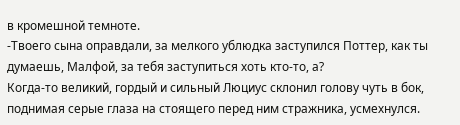в кромешной темноте.
-Твоего сына оправдали, за мелкого ублюдка заступился Поттер, как ты думаешь, Малфой, за тебя заступиться хоть кто-то, а?
Когда-то великий, гордый и сильный Люциус склонил голову чуть в бок, поднимая серые глаза на стоящего перед ним стражника, усмехнулся.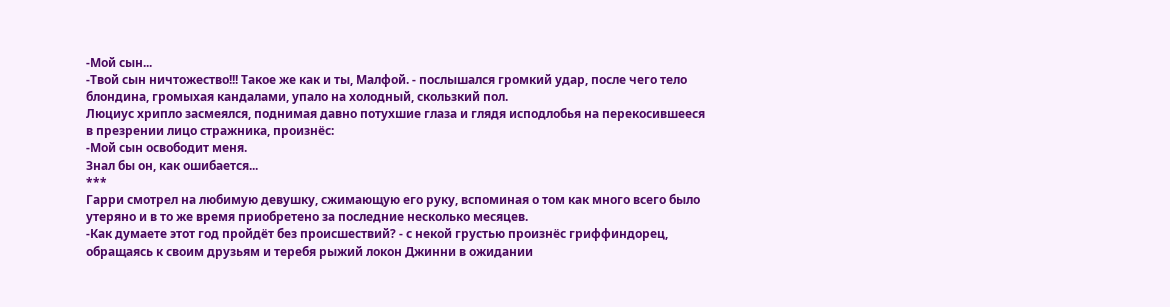-Мой сын...
-Твой сын ничтожество!!! Такое же как и ты, Малфой. - послышался громкий удар, после чего тело блондина, громыхая кандалами, упало на холодный, скользкий пол.
Люциус хрипло засмеялся, поднимая давно потухшие глаза и глядя исподлобья на перекосившееся в презрении лицо стражника, произнёс:
-Мой сын освободит меня.
Знал бы он, как ошибается...
***
Гарри смотрел на любимую девушку, сжимающую его руку, вспоминая о том как много всего было утеряно и в то же время приобретено за последние несколько месяцев.
-Как думаете этот год пройдёт без происшествий? - с некой грустью произнёс гриффиндорец, обращаясь к своим друзьям и теребя рыжий локон Джинни в ожидании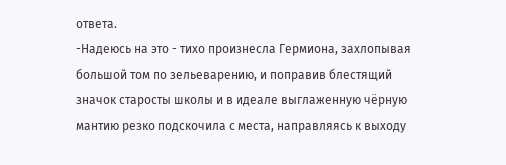ответа.
-Надеюсь на это - тихо произнесла Гермиона, захлопывая большой том по зельеварению, и поправив блестящий значок старосты школы и в идеале выглаженную чёрную мантию резко подскочила с места, направляясь к выходу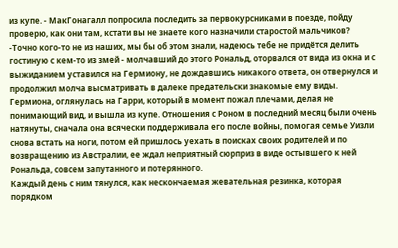из купе. - МакГонагалл попросила последить за первокурсниками в поезде, пойду проверю, как они там, кстати вы не знаете кого назначили старостой мальчиков?
-Точно кого-то не из наших, мы бы об этом знали, надеюсь тебе не придётся делить гостиную с кем-то из змей - молчавший до этого Рональд, оторвался от вида из окна и с выжиданием уставился на Гермиону, не дождавшись никакого ответа, он отвернулся и продолжил молча высматривать в далеке предательски знакомые ему виды.
Гермиона, оглянулась на Гарри, который в момент пожал плечами, делая не понимающий вид, и вышла из купе. Отношения с Роном в последний месяц были очень натянуты, сначала она всячески поддерживала его после войны, помогая семье Уизли снова встать на ноги, потом ей пришлось уехать в поисках своих родителей и по возвращению из Австралии, ее ждал неприятный сюрприз в виде остывшего к ней Рональда, совсем запутанного и потерянного.
Каждый день с ним тянулся, как нескончаемая жевательная резинка, которая порядком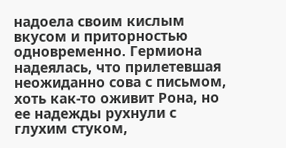надоела своим кислым вкусом и приторностью одновременно. Гермиона надеялась, что прилетевшая неожиданно сова с письмом, хоть как-то оживит Рона, но ее надежды рухнули с глухим стуком,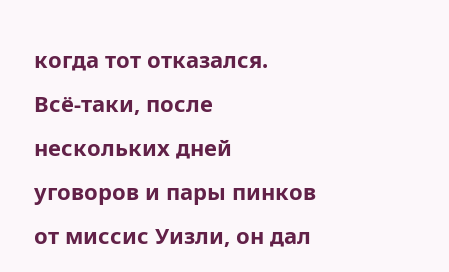когда тот отказался.
Всё-таки, после нескольких дней уговоров и пары пинков от миссис Уизли, он дал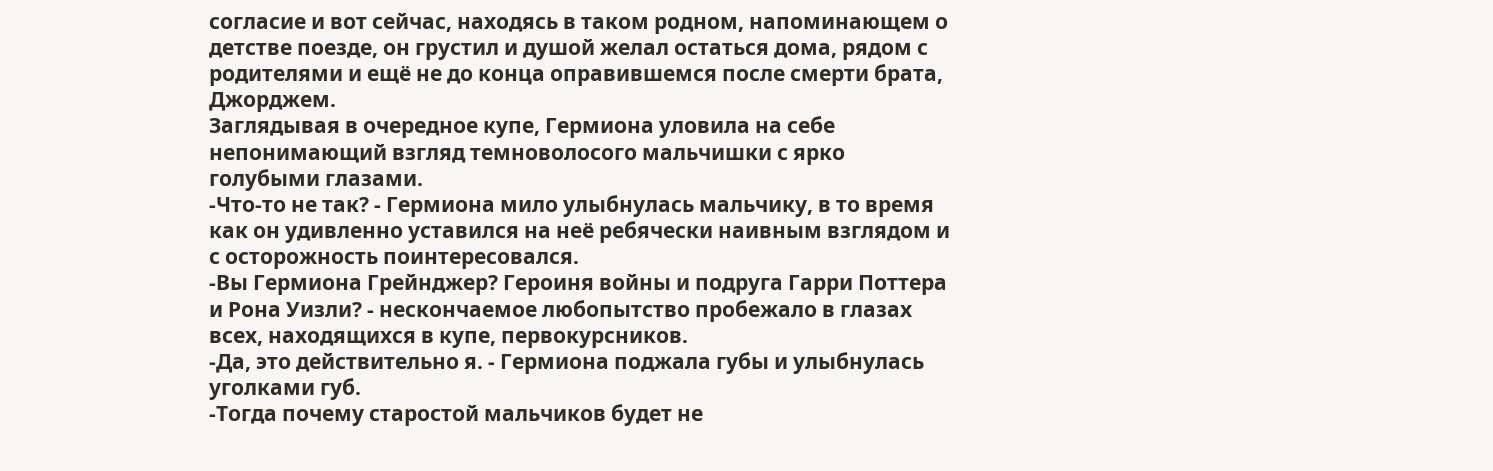согласие и вот сейчас, находясь в таком родном, напоминающем о детстве поезде, он грустил и душой желал остаться дома, рядом с родителями и ещё не до конца оправившемся после смерти брата, Джорджем.
Заглядывая в очередное купе, Гермиона уловила на себе непонимающий взгляд темноволосого мальчишки с ярко голубыми глазами.
-Что-то не так? - Гермиона мило улыбнулась мальчику, в то время как он удивленно уставился на неё ребячески наивным взглядом и с осторожность поинтересовался.
-Вы Гермиона Грейнджер? Героиня войны и подруга Гарри Поттера и Рона Уизли? - нескончаемое любопытство пробежало в глазах всех, находящихся в купе, первокурсников.
-Да, это действительно я. - Гермиона поджала губы и улыбнулась уголками губ.
-Тогда почему старостой мальчиков будет не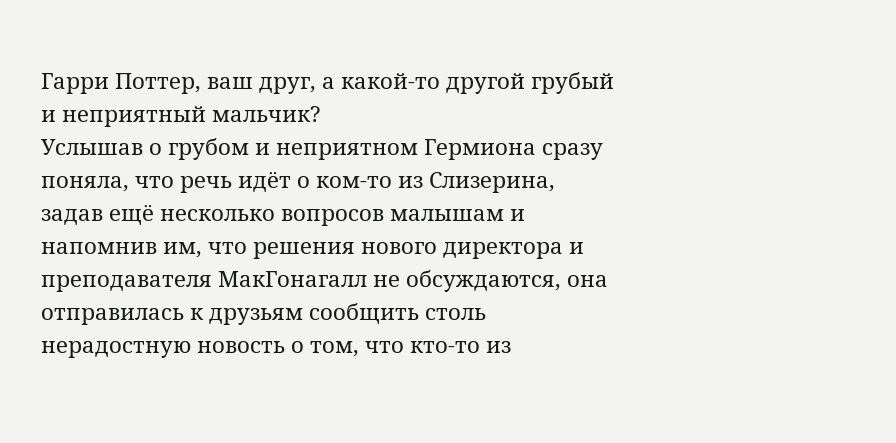Гарри Поттер, ваш друг, а какой-то другой грубый и неприятный мальчик?
Услышав о грубом и неприятном Гермиона сразу поняла, что речь идёт о ком-то из Слизерина, задав ещё несколько вопросов малышам и напомнив им, что решения нового директора и преподавателя МакГонагалл не обсуждаются, она отправилась к друзьям сообщить столь нерадостную новость о том, что кто-то из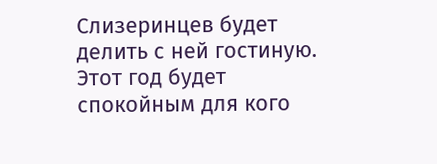Слизеринцев будет делить с ней гостиную. Этот год будет спокойным для кого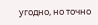угодно, но точно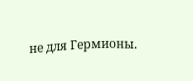не для Гермионы.